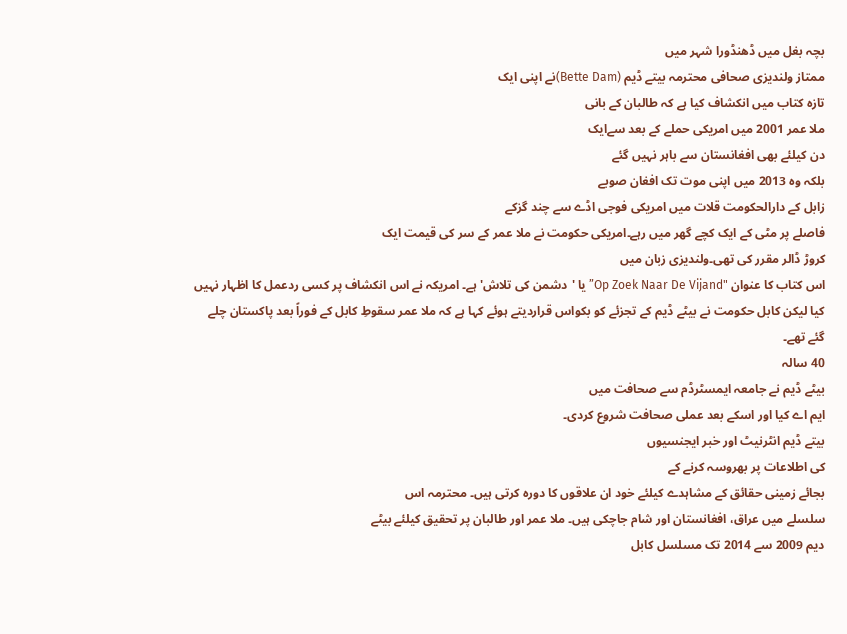بچہ بغل میں ڈھنڈورا شہر میں
ممتاز ولندیزی صحافی محترمہ بیتے ڈیم (Bette Dam)نے اپنی ایک
تازہ کتاب میں انکشاف کیا ہے کہ طالبان کے بانی
ملا عمر 2001 میں امریکی حملے کے بعد سےایک
دن کیلئے بھی افغانستان سے باہر نہیں گئے
بلکہ وہ 2013 میں اپنی موت تک افغان صوبے
زابل کے دارالحکومت قلات میں امریکی فوجی اڈے سے چند گزکے
فاصلے پر مٹی کے ایک کچے گھر میں رہے۔امریکی حکومت نے ملا عمر کے سر کی قیمت ایک
کروڑ ڈالر مقرر کی تھی۔ولندیزی زبان میں
اس کتاب کا عنوان "Op Zoek Naar De Vijand” یا 'دشمن کی تلاش' ہے۔ امریکہ نے اس انکشاف پر کسی ردعمل کا اظہار نہیں
کیا لیکن کابل حکومت نے بیٹے ڈیم کے تجزئے کو بکواس قراردیتے ہوئے کہا ہے کہ ملا عمر سقوطِ کابل کے فوراً بعد پاکستان چلے
گئے تھے۔
40 سالہ
بیٹے ڈیم نے جامعہ ایمسٹرڈم سے صحافت میں
ایم اے کیا اور اسکے بعد عملی صحافت شروع کردی۔
بیتے ڈیم انٹرنیٹ اور خبر ایجنسیوں
کی اطلاعات پر بھروسہ کرنے کے
بجائے زمینی حقائق کے مشاہدے کیلئے خود ان علاقوں کا دورہ کرتی ہیں۔ محترمہ اس
سلسلے میں عراق، افغانستان اور شام جاچکی ہیں۔ ملا عمر اور طالبان پر تحقیق کیلئے بیٹے
دیم 2009 سے 2014 تک مسلسل کابل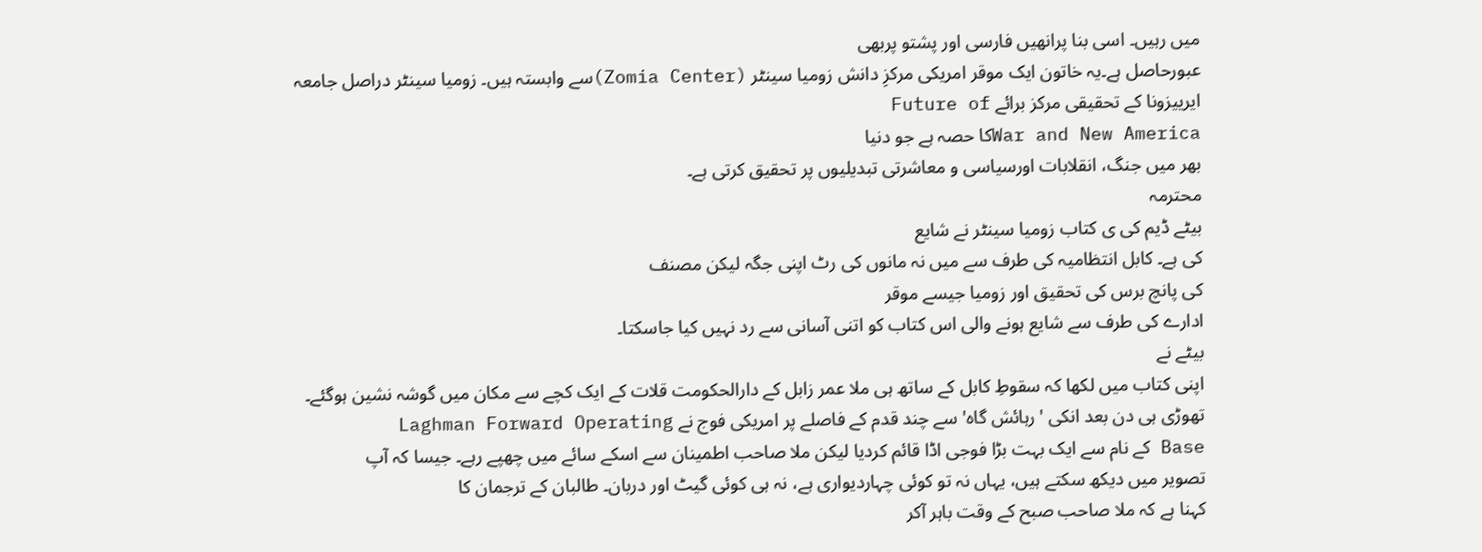میں رہیں۔ اسی بنا پرانھیں فارسی اور پشتو پربھی
عبورحاصل ہے۔یہ خاتون ایک موقر امریکی مرکزِ دانش زومیا سینٹر (Zomia Center)سے وابستہ ہیں۔ زومیا سینٹر دراصل جامعہ
ایرییزونا کے تحقیقی مرکز برائے Future of
War and New Americaکا حصہ ہے جو دنیا
بھر میں جنگ، انقلابات اورسیاسی و معاشرتی تبدیلیوں پر تحقیق کرتی ہے۔
محترمہ
بیٹے ڈیم کی ی کتاب زومیا سینٹر نے شایع
کی ہے۔ کابل انتظامیہ کی طرف سے میں نہ مانوں کی رٹ اپنی جگہ لیکن مصنف
کی پانچ برس کی تحقیق اور زومیا جیسے موقر
ادارے کی طرف سے شایع ہونے والی اس کتاب کو اتنی آسانی سے رد نہیں کیا جاسکتا۔
بیٹے نے
اپنی کتاب میں لکھا کہ سقوطِ کابل کے ساتھ ہی ملا عمر زابل کے دارالحکومت قلات کے ایک کچے سے مکان میں گوشہ نشین ہوگئے۔
تھوڑی ہی دن بعد انکی 'رہائش گاہ' سے چند قدم کے فاصلے پر امریکی فوج نے Laghman Forward Operating
Base کے نام سے ایک بہت بڑا فوجی اڈا قائم کردیا لیکن ملا صاحب اطمینان سے اسکے سائے میں چھپے رہے۔ جیسا کہ آپ
تصویر میں دیکھ سکتے ہیں، یہاں نہ تو کوئی چہاردیواری ہے، نہ ہی کوئی گیٹ اور دربان۔ طالبان کے ترجمان کا
کہنا ہے کہ ملا صاحب صبح کے وقت باہر آکر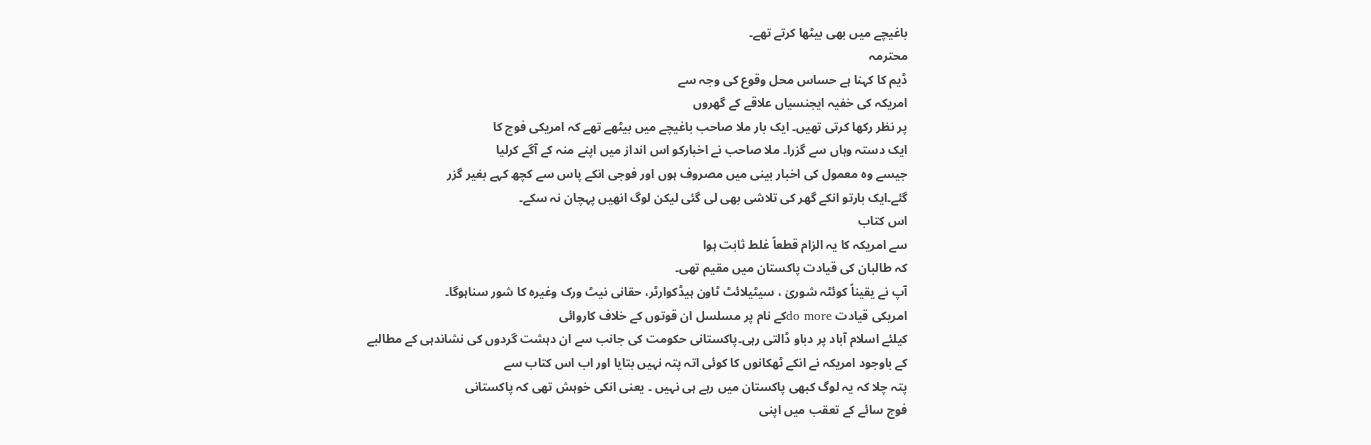باغیچے میں بھی بیٹھا کرتے تھے۔
محترمہ
ڈیم کا کہنا ہے حساس محل وقوع کی وجہ سے
امریکہ کی خفیہ ایجنسیاں علاقے کے گھروں
پر نظر رکھا کرتی تھیں۔ ایک بار ملا صاحب باغیچے میں بیٹھے تھے کہ امریکی فوج کا
ایک دستہ وہاں سے گزرا۔ ملا صاحب نے اخبارکو اس انداز میں اپنے منہ کے آگے کرلیا
جیسے وہ معمول کی اخبار بینی میں مصروف ہوں اور فوجی انکے پاس سے کچھ کہے بغیر گزر
گئے۔ایک بارتو انکے گھر کی تلاشی بھی لی گئی لیکن لوگ انھیں پہچان نہ سکے۔
اس کتاب
سے امریکہ کا یہ الزام قطعاً غلط ثابت ہوا
کہ طالبان کی قیادت پاکستان میں مقیم تھی۔
آپ نے یقیناً کوئٹہ شوریٰ ، سیٹیلائٹ ٹاون ہیڈکوارٹر، حقانی نیٹ ورک وغیرہ کا شور سناہوگا۔
امریکی قیادت do moreکے نام پر مسلسل ان قوتوں کے خلاف کاروائی
کیلئے اسلام آباد پر دباو ڈالتی رہی۔پاکستانی حکومت کی جانب سے ان دہشت گردوں کی نشاندہی کے مطالبے
کے باوجود امریکہ نے انکے ٹھکانوں کا کوئی اتہ پتہ نہیں بتایا اور اب اس کتاب سے
پتہ چلا کہ یہ لوگ کبھی پاکستان میں رہے ہی نہیں ۔ یعنی انکی خوہش تھی کہ پاکستانی
فوج سائے کے تعقب میں اپنی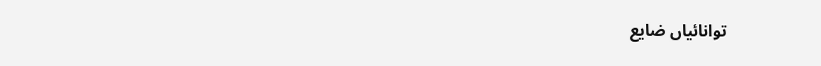توانائیاں ضایع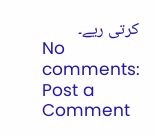کرتی ریے۔
No comments:
Post a Comment